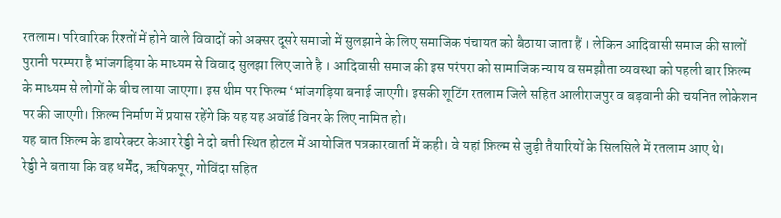रतलाम। परिवारिक रिश्तों में होने वाले विवादों को अक्सर दूसरे समाजो में सुलझाने के लिए समाजिक पंचायत को बैठाया जाता हैं । लेकिन आदिवासी समाज की सालों पुरानी परम्परा है भांजगड़िया के माध्यम से विवाद सुलझा लिए जाते है । आदिवासी समाज की इस परंपरा को सामाजिक न्याय व समझौता व्यवस्था को पहली बार फ़िल्म के माध्यम से लोगों के बीच लाया जाएगा। इस थीम पर फिल्म ‘भांजगड़िया बनाई जाएगी। इसकी शूटिंग रतलाम जिले सहित आलीराजपुर व बड़वानी की चयनित लोकेशन पर की जाएगी। फ़िल्म निर्माण में प्रयास रहेंगे कि यह यह अवॉर्ड विनर के लिए नामित हो।
यह बात फ़िल्म के डायरेक्टर केआर रेड्डी ने दो बत्ती स्थित होटल में आयोजित पत्रकारवार्ता में कही। वे यहां फ़िल्म से जुड़ी तैयारियों के सिलसिले में रतलाम आए थे।
रेड्डी ने बताया कि वह धर्मेंद, ऋषिकपूर, गोविंदा सहित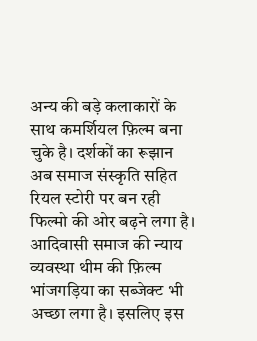अन्य की बड़े कलाकारों के साथ कमर्शियल फ़िल्म बना चुके है। दर्शकों का रूझान अब समाज संस्कृति सहित रियल स्टोरी पर बन रही फिल्मो की ओर बढ़ने लगा है। आदिवासी समाज की न्याय व्यवस्था थीम की फ़िल्म भांजगड़िया का सब्जेक्ट भी अच्छा लगा है। इसलिए इस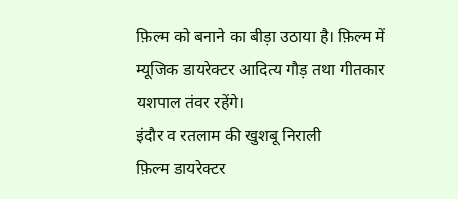फ़िल्म को बनाने का बीड़ा उठाया है। फ़िल्म में म्यूजिक डायरेक्टर आदित्य गौड़ तथा गीतकार यशपाल तंवर रहेंगे।
इंदौर व रतलाम की खुशबू निराली
फ़िल्म डायरेक्टर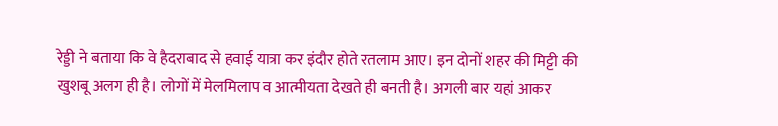रेड्डी ने बताया कि वे हैदराबाद से हवाई यात्रा कर इंदौर होते रतलाम आए। इन दोनों शहर की मिट्टी की खुशबू अलग ही है। लोगों में मेलमिलाप व आत्मीयता देखते ही बनती है। अगली बार यहां आकर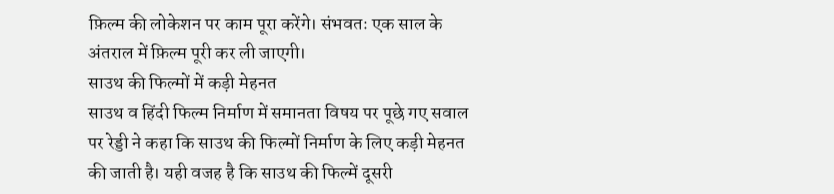फ़िल्म की लोकेशन पर काम पूरा करेंगे। संभवतः एक साल के अंतराल में फ़िल्म पूरी कर ली जाएगी।
साउथ की फिल्मों में कड़ी मेहनत
साउथ व हिंदी फिल्म निर्माण में समानता विषय पर पूछे गए सवाल पर रेड्डी ने कहा कि साउथ की फिल्मों निर्माण के लिए कड़ी मेहनत की जाती है। यही वजह है कि साउथ की फिल्में दूसरी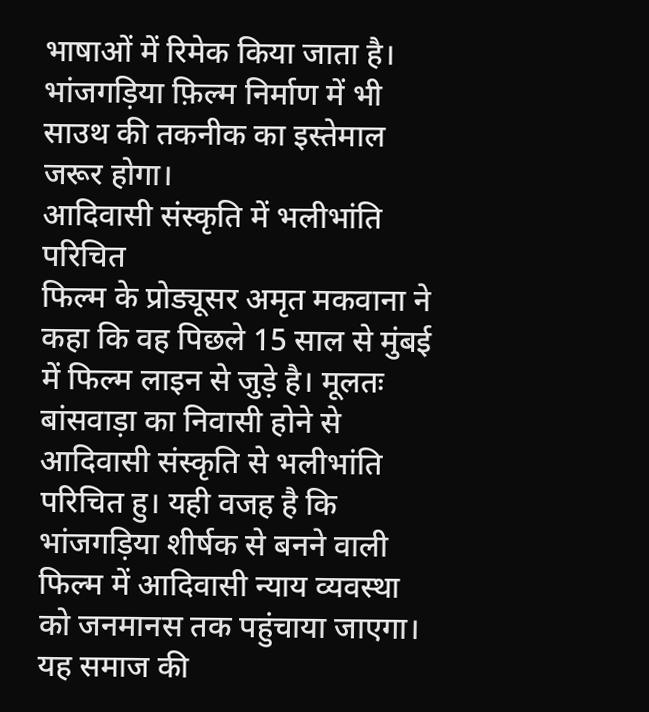भाषाओं में रिमेक किया जाता है। भांजगड़िया फ़िल्म निर्माण में भी साउथ की तकनीक का इस्तेमाल जरूर होगा।
आदिवासी संस्कृति में भलीभांति परिचित
फिल्म के प्रोड्यूसर अमृत मकवाना ने कहा कि वह पिछले 15 साल से मुंबई में फिल्म लाइन से जुड़े है। मूलतः बांसवाड़ा का निवासी होने से आदिवासी संस्कृति से भलीभांति परिचित हु। यही वजह है कि भांजगड़िया शीर्षक से बनने वाली फिल्म में आदिवासी न्याय व्यवस्था को जनमानस तक पहुंचाया जाएगा। यह समाज की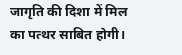जागृति की दिशा में मिल का पत्थर साबित होगी।